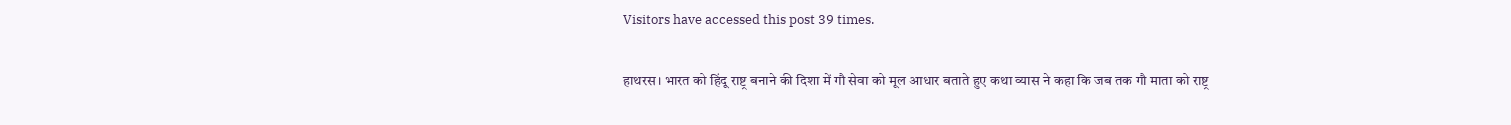Visitors have accessed this post 39 times.

हाथरस। भारत को हिंदू राष्ट्र बनाने की दिशा में गौ सेवा को मूल आधार बताते हुए कथा व्यास ने कहा कि जब तक गौ माता को राष्ट्र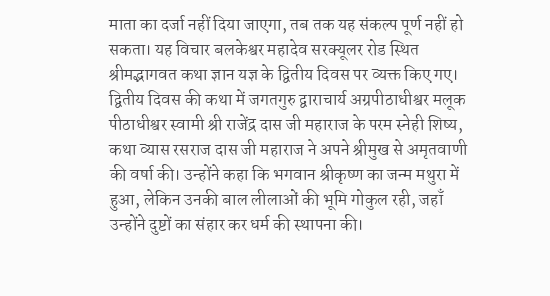माता का दर्जा नहीं दिया जाएगा, तब तक यह संकल्प पूर्ण नहीं हो सकता। यह विचार बलकेश्वर महादेव सरक्यूलर रोड स्थित श्रीमद्भागवत कथा ज्ञान यज्ञ के द्वितीय दिवस पर व्यक्त किए गए।
द्वितीय दिवस की कथा में जगतगुरु द्वाराचार्य अग्रपीठाधीश्वर मलूक पीठाधीश्वर स्वामी श्री राजेंद्र दास जी महाराज के परम स्नेही शिष्य, कथा व्यास रसराज दास जी महाराज ने अपने श्रीमुख से अमृतवाणी की वर्षा की। उन्होंने कहा कि भगवान श्रीकृष्ण का जन्म मथुरा में हुआ, लेकिन उनकी बाल लीलाओं की भूमि गोकुल रही, जहाँ उन्होंने दुष्टों का संहार कर धर्म की स्थापना की।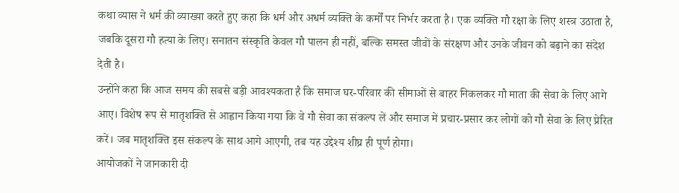कथा व्यास ने धर्म की व्याख्या करते हुए कहा कि धर्म और अधर्म व्यक्ति के कर्मों पर निर्भर करता है। एक व्यक्ति गौ रक्षा के लिए शस्त्र उठाता है, जबकि दूसरा गौ हत्या के लिए। सनातन संस्कृति केवल गौ पालन ही नहीं, बल्कि समस्त जीवों के संरक्षण और उनके जीवन को बढ़ाने का संदेश देती है।
उन्होंने कहा कि आज समय की सबसे बड़ी आवश्यकता है कि समाज घर-परिवार की सीमाओं से बाहर निकलकर गौ माता की सेवा के लिए आगे आए। विशेष रूप से मातृशक्ति से आह्वान किया गया कि वे गौ सेवा का संकल्प लें और समाज में प्रचार-प्रसार कर लोगों को गौ सेवा के लिए प्रेरित करें। जब मातृशक्ति इस संकल्प के साथ आगे आएगी, तब यह उद्देश्य शीघ्र ही पूर्ण होगा।
आयोजकों ने जानकारी दी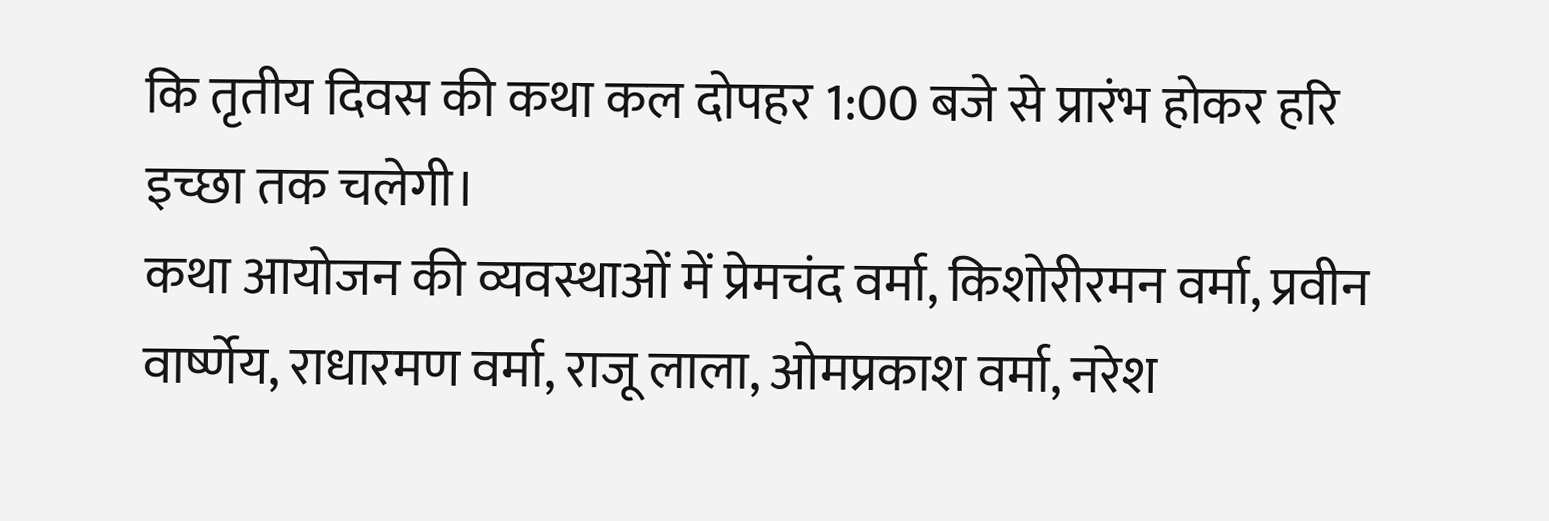कि तृतीय दिवस की कथा कल दोपहर 1:00 बजे से प्रारंभ होकर हरि इच्छा तक चलेगी।
कथा आयोजन की व्यवस्थाओं में प्रेमचंद वर्मा, किशोरीरमन वर्मा, प्रवीन वार्ष्णेय, राधारमण वर्मा, राजू लाला, ओमप्रकाश वर्मा, नरेश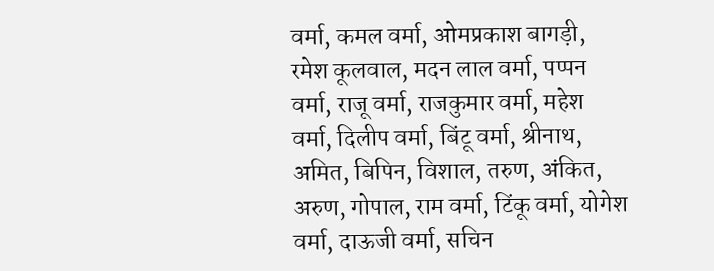वर्मा, कमल वर्मा, ओमप्रकाश बागड़ी, रमेश कूलवाल, मदन लाल वर्मा, पप्पन वर्मा, राजू वर्मा, राजकुमार वर्मा, महेश वर्मा, दिलीप वर्मा, बिंटू वर्मा, श्रीनाथ, अमित, बिपिन, विशाल, तरुण, अंकित, अरुण, गोपाल, राम वर्मा, टिंकू वर्मा, योगेश वर्मा, दाऊजी वर्मा, सचिन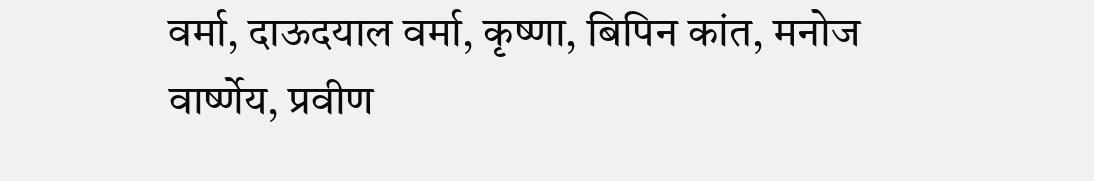वर्मा, दाऊदयाल वर्मा, कृष्णा, बिपिन कांत, मनोज वार्ष्णेय, प्रवीण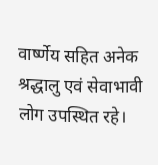वार्ष्णेय सहित अनेक श्रद्धालु एवं सेवाभावी लोग उपस्थित रहे।